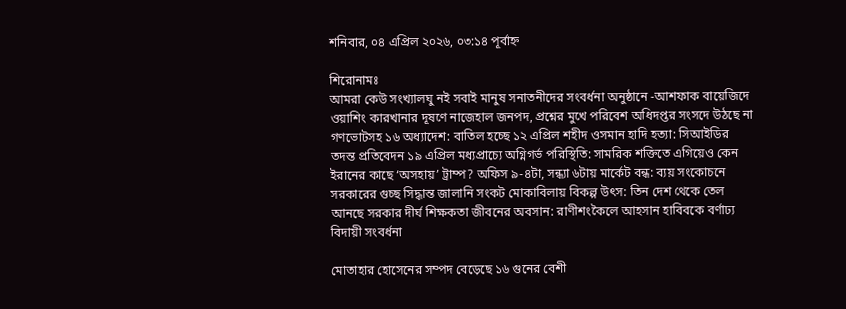শনিবার, ০৪ এপ্রিল ২০২৬, ০৩:১৪ পূর্বাহ্ন

শিরোনামঃ
আমরা কেউ সংখ্যালঘু নই সবাই মানুষ সনাতনীদের সংবর্ধনা অনুষ্ঠানে -আশফাক বায়েজিদে ওয়াশিং কারখানার দূষণে নাজেহাল জনপদ, প্রশ্নের মুখে পরিবেশ অধিদপ্তর সংসদে উঠছে না গণভোটসহ ১৬ অধ্যাদেশ: বাতিল হচ্ছে ১২ এপ্রিল শহীদ ওসমান হাদি হত্যা: সিআইডির তদন্ত প্রতিবেদন ১৯ এপ্রিল মধ্যপ্রাচ্যে অগ্নিগর্ভ পরিস্থিতি: সামরিক শক্তিতে এগিয়েও কেন ইরানের কাছে ‘অসহায়’ ট্রাম্প? অফিস ৯-৪টা, সন্ধ্যা ৬টায় মার্কেট বন্ধ: ব্যয় সংকোচনে সরকারের গুচ্ছ সিদ্ধান্ত জালানি সংকট মোকাবিলায় বিকল্প উৎস: তিন দেশ থেকে তেল আনছে সরকার দীর্ঘ শিক্ষকতা জীবনের অবসান: রাণীশংকৈলে আহসান হাবিবকে বর্ণাঢ্য বিদায়ী সংবর্ধনা

মোতাহার হোসেনের সম্পদ বেড়েছে ১৬ গুনের বেশী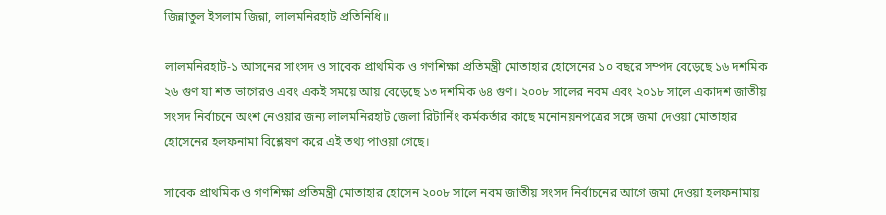জিন্নাতুল ইসলাম জিন্না, লালমনিরহাট প্রতিনিধি॥

লালমনিরহাট-১ আসনের সাংসদ ও সাবেক প্রাথমিক ও গণশিক্ষা প্রতিমন্ত্রী মোতাহার হোসেনের ১০ বছরে সম্পদ বেড়েছে ১৬ দশমিক ২৬ গুণ যা শত ভাগেরও এবং একই সময়ে আয় বেড়েছে ১৩ দশমিক ৬৪ গুণ। ২০০৮ সালের নবম এবং ২০১৮ সালে একাদশ জাতীয় সংসদ নির্বাচনে অংশ নেওয়ার জন্য লালমনিরহাট জেলা রিটার্নিং কর্মকর্তার কাছে মনোনয়নপত্রের সঙ্গে জমা দেওয়া মোতাহার হোসেনের হলফনামা বিশ্লেষণ করে এই তথ্য পাওয়া গেছে।

সাবেক প্রাথমিক ও গণশিক্ষা প্রতিমন্ত্রী মোতাহার হোসেন ২০০৮ সালে নবম জাতীয় সংসদ নির্বাচনের আগে জমা দেওয়া হলফনামায়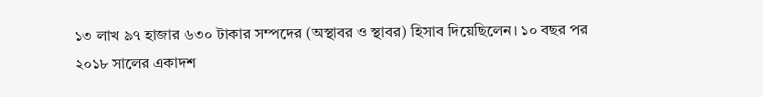১৩ লাখ ৯৭ হাজার ৬৩০ টাকার সম্পদের (অস্থাবর ও স্থাবর) হিসাব দিয়েছিলেন। ১০ বছর পর ২০১৮ সালের একাদশ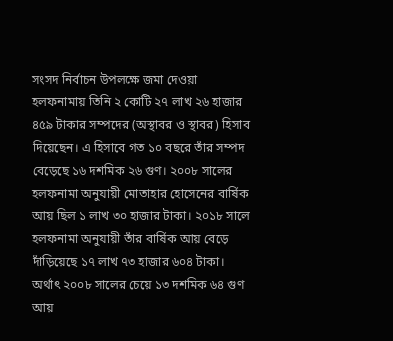সংসদ নির্বাচন উপলক্ষে জমা দেওয়া হলফনামায় তিনি ২ কোটি ২৭ লাখ ২৬ হাজার ৪৫৯ টাকার সম্পদের (অস্থাবর ও স্থাবর) হিসাব দিয়েছেন। এ হিসাবে গত ১০ বছরে তাঁর সম্পদ বেড়েছে ১৬ দশমিক ২৬ গুণ। ২০০৮ সালের হলফনামা অনুযায়ী মোতাহার হোসেনের বার্ষিক আয় ছিল ১ লাখ ৩০ হাজার টাকা। ২০১৮ সালে হলফনামা অনুযায়ী তাঁর বার্ষিক আয় বেড়ে দাঁড়িয়েছে ১৭ লাখ ৭৩ হাজার ৬০৪ টাকা। অর্থাৎ ২০০৮ সালের চেয়ে ১৩ দশমিক ৬৪ গুণ আয়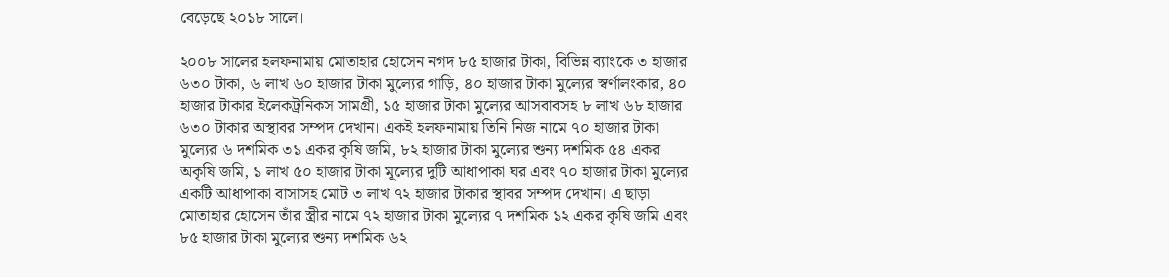বেড়েছে ২০১৮ সালে।

২০০৮ সালের হলফনামায় মোতাহার হোসেন নগদ ৮৫ হাজার টাকা, বিভিন্ন ব্যাংকে ৩ হাজার ৬৩০ টাকা, ৬ লাখ ৬০ হাজার টাকা মুল্যের গাড়ি, ৪০ হাজার টাকা মুল্যের স্বর্ণালংকার, ৪০ হাজার টাকার ইলেকট্রনিকস সামগ্রী, ১৫ হাজার টাকা মুল্যের আসবাবসহ ৮ লাখ ৬৮ হাজার ৬৩০ টাকার অস্থাবর সম্পদ দেখান। একই হলফনামায় তিনি নিজ নামে ৭০ হাজার টাকা মুল্যের ৬ দশমিক ৩১ একর কৃষি জমি, ৮২ হাজার টাকা মুল্যের শুন্য দশমিক ৫৪ একর অকৃষি জমি, ১ লাখ ৫০ হাজার টাকা মূল্যের দুটি আধাপাকা ঘর এবং ৭০ হাজার টাকা মুল্যের একটি আধাপাকা বাসাসহ মোট ৩ লাখ ৭২ হাজার টাকার স্থাবর সম্পদ দেখান। এ ছাড়া মোতাহার হোসেন তাঁর স্ত্রীর নামে ৭২ হাজার টাকা মুল্যের ৭ দশমিক ১২ একর কৃষি জমি এবং ৮৫ হাজার টাকা মুল্যের শুন্য দশমিক ৬২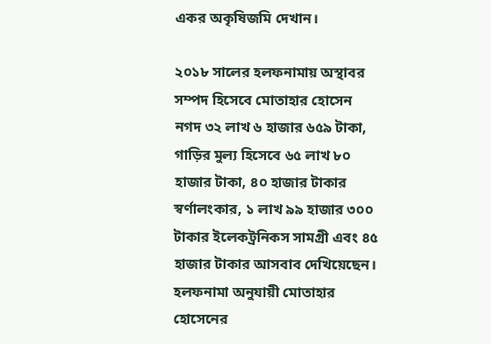একর অকৃষিজমি দেখান।

২০১৮ সালের হলফনামায় অস্থাবর সম্পদ হিসেবে মোতাহার হোসেন নগদ ৩২ লাখ ৬ হাজার ৬৫৯ টাকা, গাড়ির মুল্য হিসেবে ৬৫ লাখ ৮০ হাজার টাকা, ৪০ হাজার টাকার স্বর্ণালংকার, ১ লাখ ৯৯ হাজার ৩০০ টাকার ইলেকট্রনিকস সামগ্রী এবং ৪৫ হাজার টাকার আসবাব দেখিয়েছেন। হলফনামা অনুযায়ী মোতাহার হোসেনের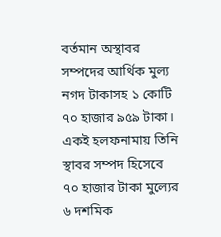বর্তমান অস্থাবর সম্পদের আর্থিক মুল্য নগদ টাকাসহ ১ কোটি ৭০ হাজার ৯৫৯ টাকা। একই হলফনামায় তিনি স্থাবর সম্পদ হিসেবে ৭০ হাজার টাকা মুল্যের ৬ দশমিক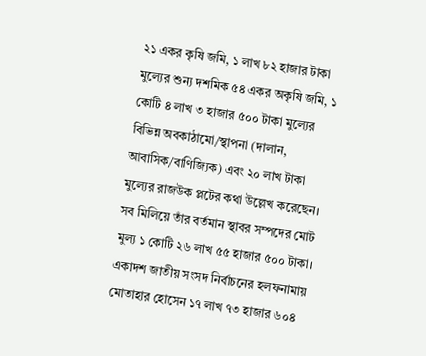২১ একর কৃষি জমি, ১ লাখ ৮২ হাজার টাকা মুল্যের শুন্য দশমিক ৫৪ একর অকৃষি জমি, ১ কোটি ৪ লাখ ৩ হাজার ৫০০ টাকা মুল্যের বিভিন্ন অবকাঠামো/স্থাপনা (দালান, আবাসিক/বাণিজ্যিক) এবং ২০ লাখ টাকা মুল্যের রাজউক প্লটের কথা উল্লেখ করেছেন। সব মিলিয়ে তাঁর বর্তমান স্থাবর সম্পদের মোট মুল্য ১ কোটি ২৬ লাখ ৫৫ হাজার ৫০০ টাকা। একাদশ জাতীয় সংসদ নির্বাচনের হলফনামায় মোতাহার হোসেন ১৭ লাখ ৭৩ হাজার ৬০৪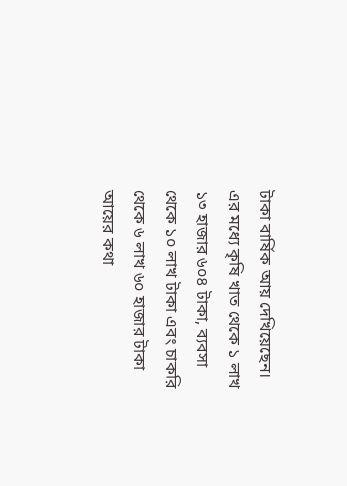টাকা বার্ষিক আয় দেখিয়েছেন। এর মধ্যে কৃষি খাত থেকে ১ লাখ ১৩ হাজার ৬০৪ টাকা, ব্যবসা থেকে ১০ লাখ টাকা এবং চাকরি থেকে ৬ লাখ ৬০ হাজার টাকা আয়ের কথা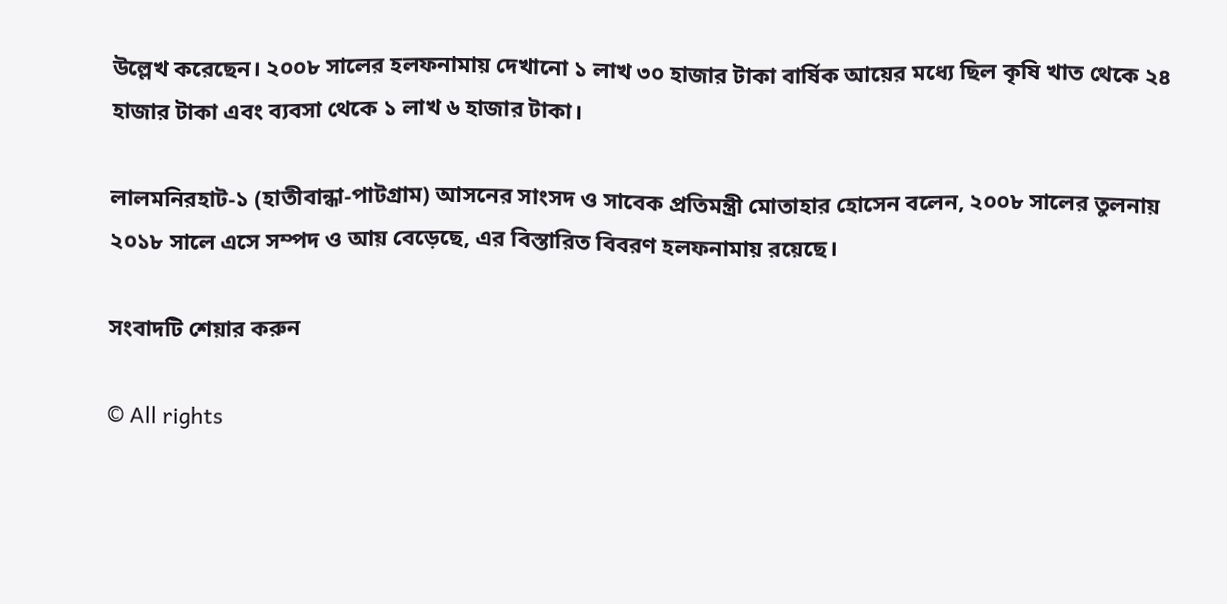উল্লেখ করেছেন। ২০০৮ সালের হলফনামায় দেখানো ১ লাখ ৩০ হাজার টাকা বার্ষিক আয়ের মধ্যে ছিল কৃষি খাত থেকে ২৪ হাজার টাকা এবং ব্যবসা থেকে ১ লাখ ৬ হাজার টাকা।

লালমনিরহাট-১ (হাতীবান্ধা-পাটগ্রাম) আসনের সাংসদ ও সাবেক প্রতিমন্ত্রী মোতাহার হোসেন বলেন, ২০০৮ সালের তুলনায় ২০১৮ সালে এসে সম্পদ ও আয় বেড়েছে, এর বিস্তারিত বিবরণ হলফনামায় রয়েছে।

সংবাদটি শেয়ার করুন

© All rights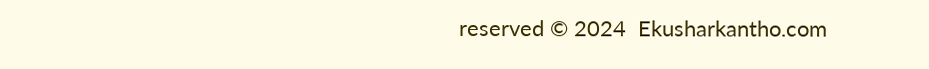reserved © 2024  Ekusharkantho.com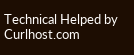Technical Helped by Curlhost.com